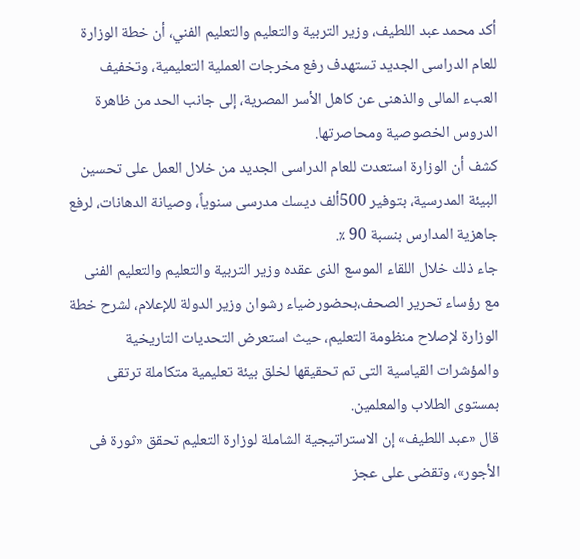أكد محمد عبد اللطيف، وزير التربية والتعليم والتعليم الفني، أن خطة الوزارة للعام الدراسى الجديد تستهدف رفع مخرجات العملية التعليمية، وتخفيف العبء المالى والذهنى عن كاهل الأسر المصرية، إلى جانب الحد من ظاهرة الدروس الخصوصية ومحاصرتها.
كشف أن الوزارة استعدت للعام الدراسى الجديد من خلال العمل على تحسين البيئة المدرسية، بتوفير 500ألف ديسك مدرسى سنوياً، وصيانة الدهانات، لرفع جاهزية المدارس بنسبة 90 ٪.
جاء ذلك خلال اللقاء الموسع الذى عقده وزير التربية والتعليم والتعليم الفنى مع رؤساء تحرير الصحف،بحضورضياء رشوان وزير الدولة للإعلام، لشرح خطة الوزارة لإصلاح منظومة التعليم، حيث استعرض التحديات التاريخية والمؤشرات القياسية التى تم تحقيقها لخلق بيئة تعليمية متكاملة ترتقى بمستوى الطلاب والمعلمين.
قال «عبد اللطيف» إن الاستراتيجية الشاملة لوزارة التعليم تحقق «ثورة فى الأجور»، وتقضى على عجز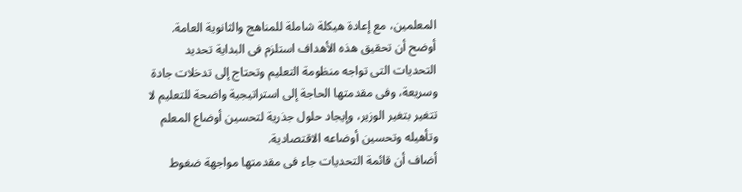المعلمين، مع إعادة هيكلة شاملة للمناهج والثانوية العامة.
أوضح أن تحقيق هذه الأهداف استلزم فى البداية تحديد التحديات التى تواجه منظومة التعليم وتحتاج إلى تدخلات جادة وسريعة، وفى مقدمتها الحاجة إلى استراتيجية واضحة للتعليم لا تتغير بتغير الوزير، وإيجاد حلول جذرية لتحسين أوضاع المعلم وتأهيله وتحسين أوضاعه الاقتصادية.
أضاف أن قائمة التحديات جاء فى مقدمتها مواجهة ضغوط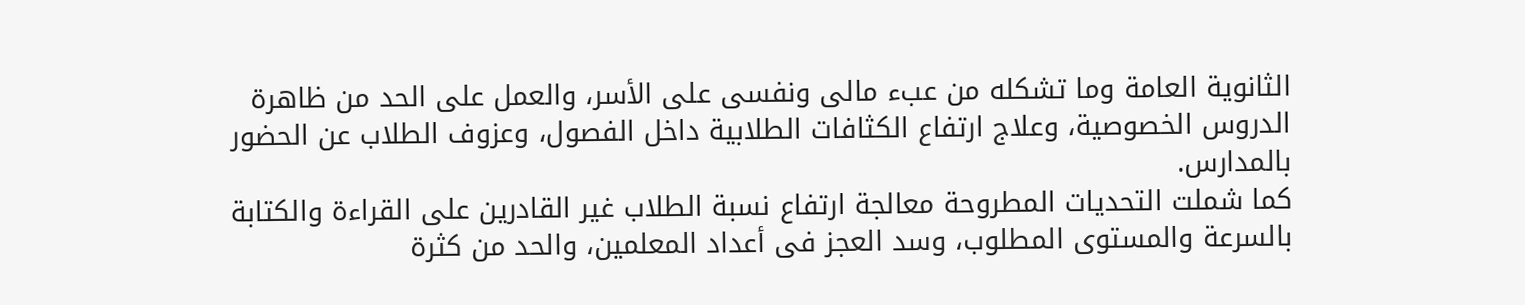الثانوية العامة وما تشكله من عبء مالى ونفسى على الأسر، والعمل على الحد من ظاهرة الدروس الخصوصية، وعلاج ارتفاع الكثافات الطلابية داخل الفصول، وعزوف الطلاب عن الحضور بالمدارس.
كما شملت التحديات المطروحة معالجة ارتفاع نسبة الطلاب غير القادرين على القراءة والكتابة بالسرعة والمستوى المطلوب، وسد العجز فى أعداد المعلمين، والحد من كثرة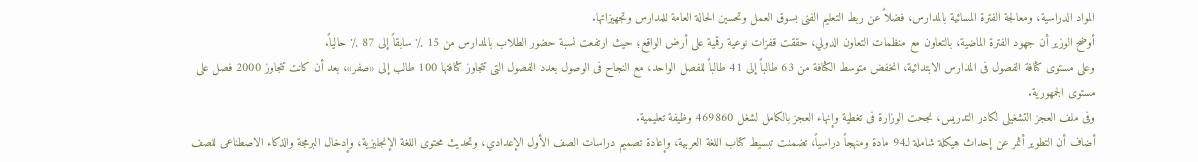المواد الدراسية، ومعالجة الفترة المسائية بالمدارس، فضلاً عن ربط التعليم الفنى بسوق العمل وتحسين الحالة العامة للمدارس وتجهيزاتها.
أوضح الوزير أن جهود الفترة الماضية، بالتعاون مع منظمات التعاون الدولي، حققت قفزات نوعية رقمية على أرض الواقع؛ حيث ارتفعت نسبة حضور الطلاب بالمدارس من 15 ٪ سابقاً إلى 87 ٪ حالياً.
وعلى مستوى كثافة الفصول فى المدارس الابتدائية، انخفض متوسط الكثافة من 63 طالباً إلى 41 طالباً للفصل الواحد، مع النجاح فى الوصول بعدد الفصول التى تتجاوز كثافتها 100 طالب إلى «صفر»، بعد أن كانت تتجاوز 2000 فصل على مستوى الجمهورية.
وفى ملف العجز التشغيلى لكادر التدريس، نجحت الوزارة فى تغطية وإنهاء العجز بالكامل لشغل 469860 وظيفة تعليمية.
أضاف أن التطوير أثمر عن إحداث هيكلة شاملة لـ94 مادة ومنهجاً دراسياً، تضمنت تبسيط كتاب اللغة العربية، وإعادة تصميم دراسات الصف الأول الإعدادي، وتحديث محتوى اللغة الإنجليزية، وإدخال البرمجة والذكاء الاصطناعى للصف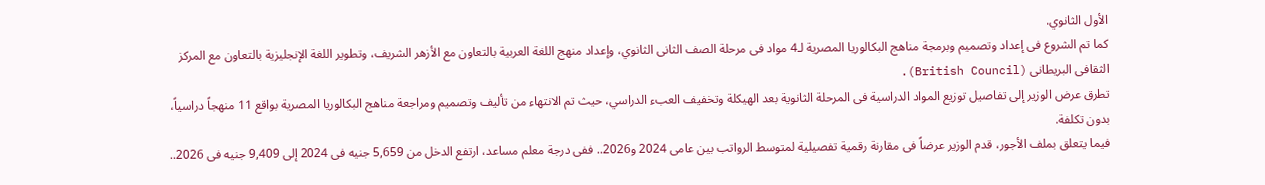الأول الثانوي.
كما تم الشروع فى إعداد وتصميم وبرمجة مناهج البكالوريا المصرية لـ4 مواد فى مرحلة الصف الثانى الثانوي، وإعداد منهج اللغة العربية بالتعاون مع الأزهر الشريف، وتطوير اللغة الإنجليزية بالتعاون مع المركز الثقافى البريطانى (British Council).
تطرق عرض الوزير إلى تفاصيل توزيع المواد الدراسية فى المرحلة الثانوية بعد الهيكلة وتخفيف العبء الدراسي، حيث تم الانتهاء من تأليف وتصميم ومراجعة مناهج البكالوريا المصرية بواقع 11 منهجاً دراسياً، بدون تكلفة.
فيما يتعلق بملف الأجور، قدم الوزير عرضاً فى مقارنة رقمية تفصيلية لمتوسط الرواتب بين عامى 2024 و2026.. ففى درجة معلم مساعد، ارتفع الدخل من 5,659 جنيه فى 2024 إلى 9,409 جنيه فى 2026..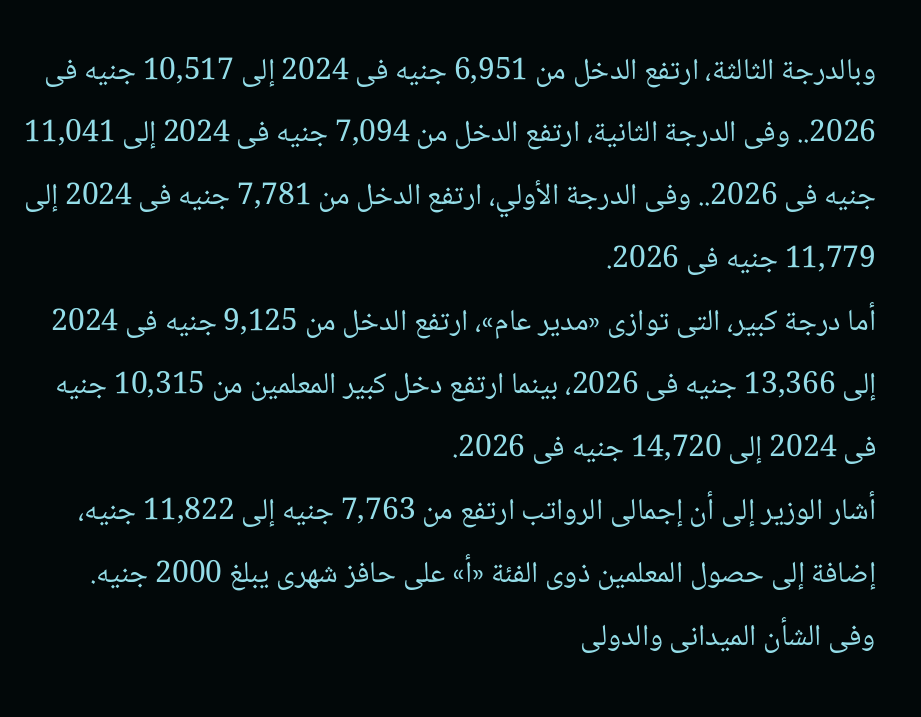وبالدرجة الثالثة، ارتفع الدخل من 6,951 جنيه فى 2024 إلى 10,517 جنيه فى 2026.. وفى الدرجة الثانية، ارتفع الدخل من 7,094 جنيه فى 2024 إلى 11,041 جنيه فى 2026.. وفى الدرجة الأولي، ارتفع الدخل من 7,781 جنيه فى 2024 إلى 11,779 جنيه فى 2026.
أما درجة كبير، التى توازى «مدير عام»، ارتفع الدخل من 9,125 جنيه فى 2024 إلى 13,366 جنيه فى 2026، بينما ارتفع دخل كبير المعلمين من 10,315 جنيه فى 2024 إلى 14,720 جنيه فى 2026.
أشار الوزير إلى أن إجمالى الرواتب ارتفع من 7,763 جنيه إلى 11,822 جنيه، إضافة إلى حصول المعلمين ذوى الفئة «أ» على حافز شهرى يبلغ 2000 جنيه.
وفى الشأن الميدانى والدولى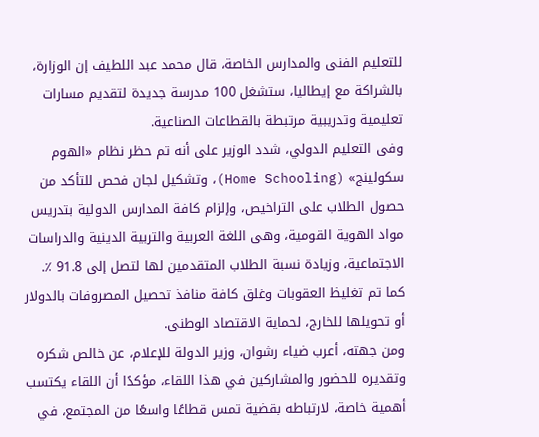للتعليم الفنى والمدارس الخاصة، قال محمد عبد اللطيف إن الوزارة، بالشراكة مع إيطاليا، ستشغل 100 مدرسة جديدة لتقديم مسارات تعليمية وتدريبية مرتبطة بالقطاعات الصناعية.
وفى التعليم الدولي، شدد الوزير على أنه تم حظر نظام «الهوم سكولينج» (Home Schooling)، وتشكيل لجان فحص للتأكد من حصول الطلاب على التراخيص، وإلزام كافة المدارس الدولية بتدريس مواد الهوية القومية، وهى اللغة العربية والتربية الدينية والدراسات الاجتماعية، وزيادة نسبة الطلاب المتقدمين لها لتصل إلى 91.8 ٪.
كما تم تغليظ العقوبات وغلق كافة منافذ تحصيل المصروفات بالدولار أو تحويلها للخارج، لحماية الاقتصاد الوطنى.
ومن جهته، أعرب ضياء رشوان، وزير الدولة للإعلام، عن خالص شكره وتقديره للحضور والمشاركين في هذا اللقاء، مؤكدًا أن اللقاء يكتسب أهمية خاصة، لارتباطه بقضية تمس قطاعًا واسعًا من المجتمع، في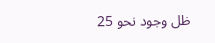ظل وجود نحو 25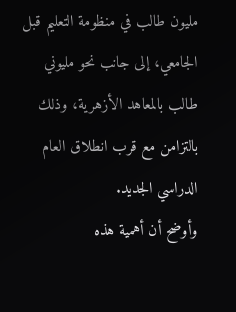مليون طالب في منظومة التعليم قبل الجامعي، إلى جانب نحو مليوني طالب بالمعاهد الأزهرية، وذلك بالتزامن مع قرب انطلاق العام الدراسي الجديد.
وأوضح أن أهمية هذه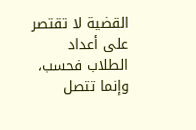القضية لا تقتصر على أعداد الطلاب فحسب، وإنما تتصل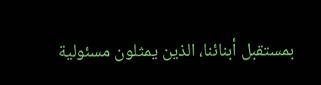بمستقبل أبنائنا، الذين يمثلون مسئولية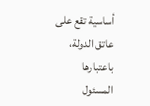أساسية تقع على عاتق الدولة، باعتبارها المسئول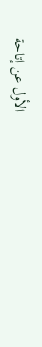الأول عن إتاحة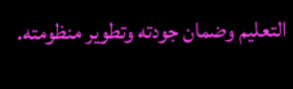التعليم وضمان جودته وتطوير منظومته.